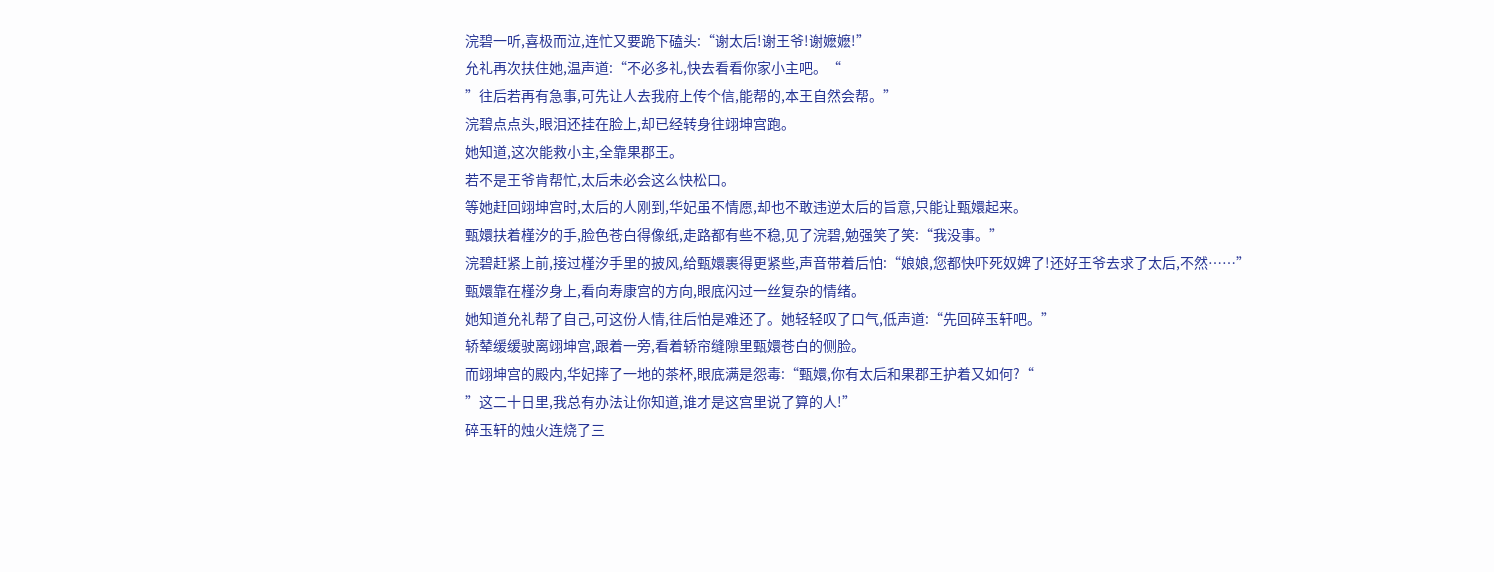浣碧一听,喜极而泣,连忙又要跪下磕头:“谢太后!谢王爷!谢嬷嬷!”
允礼再次扶住她,温声道:“不必多礼,快去看看你家小主吧。“
”往后若再有急事,可先让人去我府上传个信,能帮的,本王自然会帮。”
浣碧点点头,眼泪还挂在脸上,却已经转身往翊坤宫跑。
她知道,这次能救小主,全靠果郡王。
若不是王爷肯帮忙,太后未必会这么快松口。
等她赶回翊坤宫时,太后的人刚到,华妃虽不情愿,却也不敢违逆太后的旨意,只能让甄嬛起来。
甄嬛扶着槿汐的手,脸色苍白得像纸,走路都有些不稳,见了浣碧,勉强笑了笑:“我没事。”
浣碧赶紧上前,接过槿汐手里的披风,给甄嬛裹得更紧些,声音带着后怕:“娘娘,您都快吓死奴婢了!还好王爷去求了太后,不然……”
甄嬛靠在槿汐身上,看向寿康宫的方向,眼底闪过一丝复杂的情绪。
她知道允礼帮了自己,可这份人情,往后怕是难还了。她轻轻叹了口气,低声道:“先回碎玉轩吧。”
轿辇缓缓驶离翊坤宫,跟着一旁,看着轿帘缝隙里甄嬛苍白的侧脸。
而翊坤宫的殿内,华妃摔了一地的茶杯,眼底满是怨毒:“甄嬛,你有太后和果郡王护着又如何?“
”这二十日里,我总有办法让你知道,谁才是这宫里说了算的人!”
碎玉轩的烛火连烧了三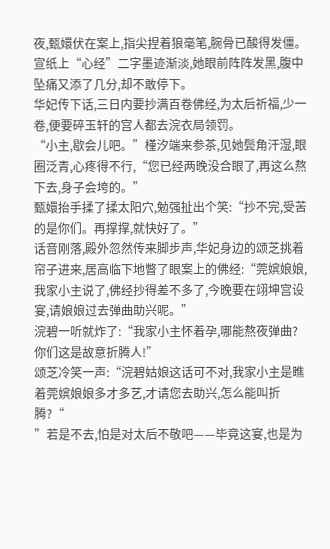夜,甄嬛伏在案上,指尖捏着狼毫笔,腕骨已酸得发僵。
宣纸上“心经”二字墨迹渐淡,她眼前阵阵发黑,腹中坠痛又添了几分,却不敢停下。
华妃传下话,三日内要抄满百卷佛经,为太后祈福,少一卷,便要碎玉轩的宫人都去浣衣局领罚。
“小主,歇会儿吧。”槿汐端来参茶,见她鬓角汗湿,眼圈泛青,心疼得不行,“您已经两晚没合眼了,再这么熬下去,身子会垮的。”
甄嬛抬手揉了揉太阳穴,勉强扯出个笑:“抄不完,受苦的是你们。再撑撑,就快好了。”
话音刚落,殿外忽然传来脚步声,华妃身边的颂芝挑着帘子进来,居高临下地瞥了眼案上的佛经:“莞嫔娘娘,我家小主说了,佛经抄得差不多了,今晚要在翊坤宫设宴,请娘娘过去弹曲助兴呢。”
浣碧一听就炸了:“我家小主怀着孕,哪能熬夜弹曲?你们这是故意折腾人!”
颂芝冷笑一声:“浣碧姑娘这话可不对,我家小主是瞧着莞嫔娘娘多才多艺,才请您去助兴,怎么能叫折腾?“
”若是不去,怕是对太后不敬吧——毕竟这宴,也是为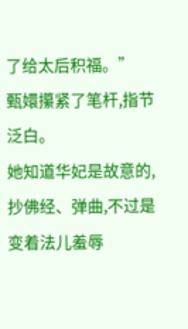了给太后积福。”
甄嬛攥紧了笔杆,指节泛白。
她知道华妃是故意的,抄佛经、弹曲,不过是变着法儿羞辱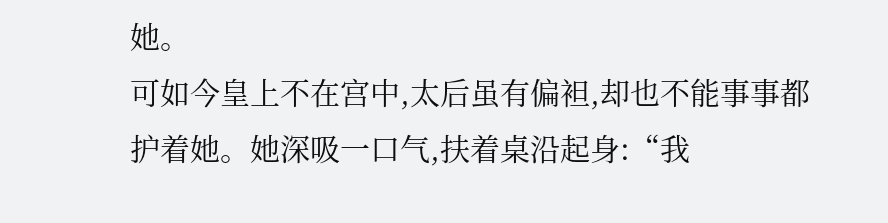她。
可如今皇上不在宫中,太后虽有偏袒,却也不能事事都护着她。她深吸一口气,扶着桌沿起身:“我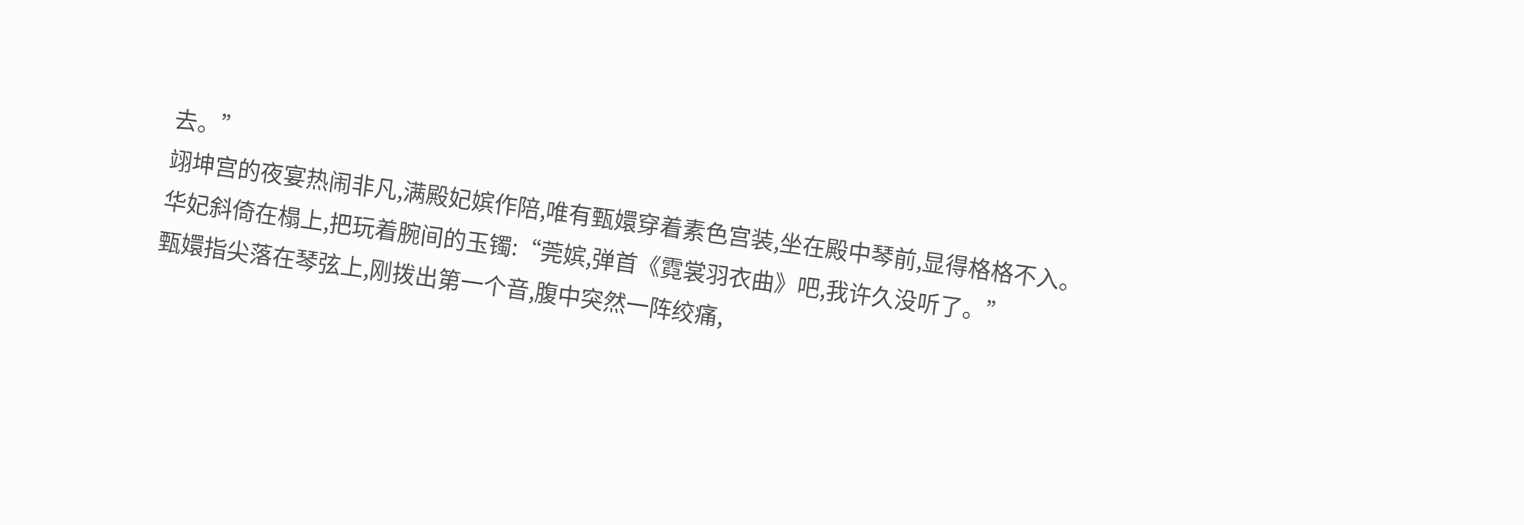去。”
翊坤宫的夜宴热闹非凡,满殿妃嫔作陪,唯有甄嬛穿着素色宫装,坐在殿中琴前,显得格格不入。
华妃斜倚在榻上,把玩着腕间的玉镯:“莞嫔,弹首《霓裳羽衣曲》吧,我许久没听了。”
甄嬛指尖落在琴弦上,刚拨出第一个音,腹中突然一阵绞痛,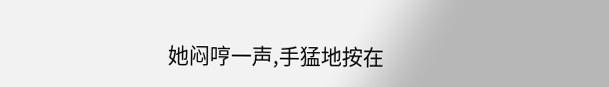她闷哼一声,手猛地按在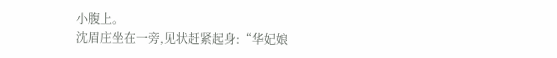小腹上。
沈眉庄坐在一旁,见状赶紧起身:“华妃娘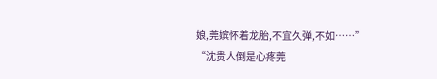娘,莞嫔怀着龙胎,不宜久弹,不如……”
“沈贵人倒是心疼莞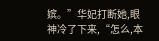嫔。”华妃打断她,眼神冷了下来,“怎么,本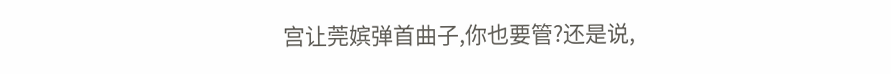宫让莞嫔弹首曲子,你也要管?还是说,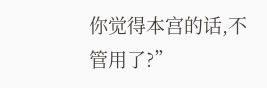你觉得本宫的话,不管用了?”